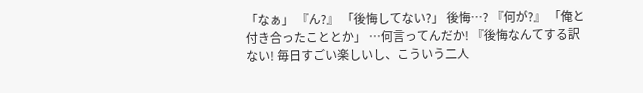「なぁ」 『ん?』 「後悔してない?」 後悔…? 『何が?』 「俺と付き合ったこととか」 …何言ってんだか! 『後悔なんてする訳ない! 毎日すごい楽しいし、こういう二人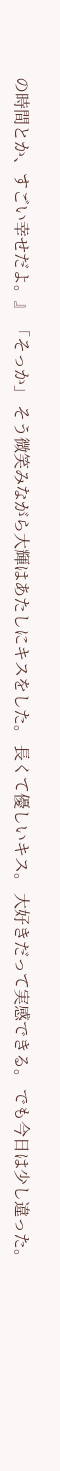の時間とか、すごい幸せだよ。』 「そっか」 そう微笑みながら大輝はあたしにキスをした。 長くて優しいキス。 大好きだって実感できる。 でも今日は少し違った。